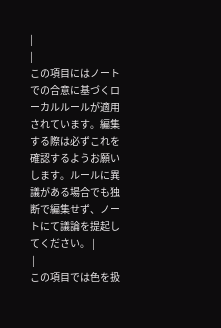|
|
この項目にはノートでの合意に基づくローカルルールが適用されています。編集する際は必ずこれを確認するようお願いします。ルールに異議がある場合でも独断で編集せず、ノートにて議論を提起してください。 |
 |
この項目では色を扱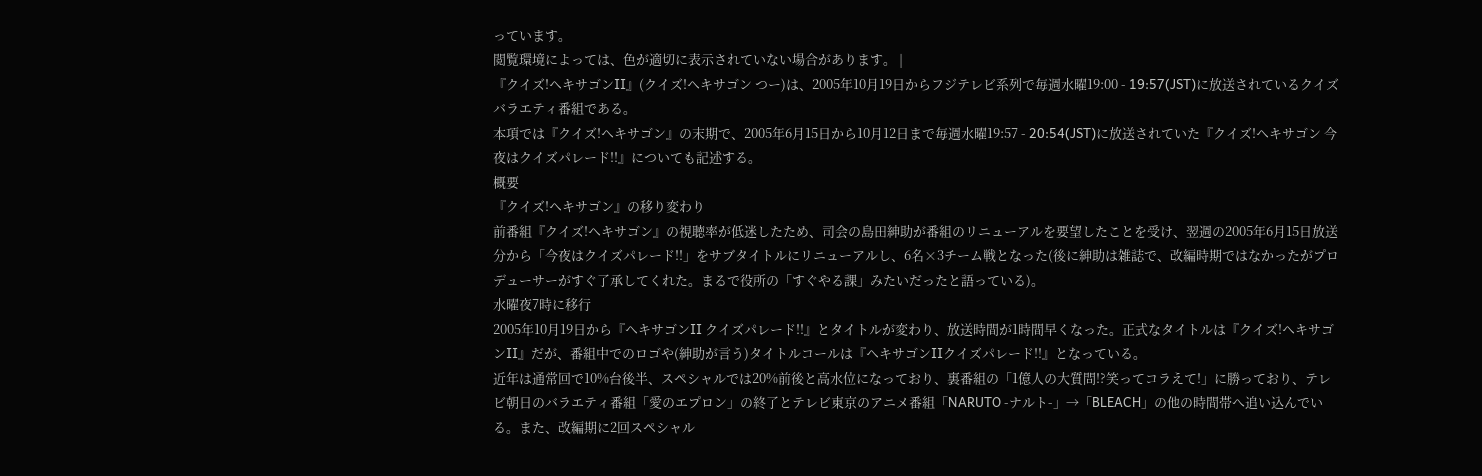っています。
閲覧環境によっては、色が適切に表示されていない場合があります。 |
『クイズ!ヘキサゴンII』(クイズ!ヘキサゴン つー)は、2005年10月19日からフジテレビ系列で毎週水曜19:00 - 19:57(JST)に放送されているクイズバラエティ番組である。
本項では『クイズ!ヘキサゴン』の末期で、2005年6月15日から10月12日まで毎週水曜19:57 - 20:54(JST)に放送されていた『クイズ!ヘキサゴン 今夜はクイズパレード!!』についても記述する。
概要
『クイズ!ヘキサゴン』の移り変わり
前番組『クイズ!ヘキサゴン』の視聴率が低迷したため、司会の島田紳助が番組のリニューアルを要望したことを受け、翌週の2005年6月15日放送分から「今夜はクイズパレード!!」をサブタイトルにリニューアルし、6名×3チーム戦となった(後に紳助は雑誌で、改編時期ではなかったがプロデューサーがすぐ了承してくれた。まるで役所の「すぐやる課」みたいだったと語っている)。
水曜夜7時に移行
2005年10月19日から『ヘキサゴンII クイズパレード!!』とタイトルが変わり、放送時間が1時間早くなった。正式なタイトルは『クイズ!ヘキサゴンII』だが、番組中でのロゴや(紳助が言う)タイトルコールは『ヘキサゴンIIクイズパレード!!』となっている。
近年は通常回で10%台後半、スペシャルでは20%前後と高水位になっており、裏番組の「1億人の大質問!?笑ってコラえて!」に勝っており、テレビ朝日のバラエティ番組「愛のエプロン」の終了とテレビ東京のアニメ番組「NARUTO -ナルト-」→「BLEACH」の他の時間帯へ追い込んでいる。また、改編期に2回スペシャル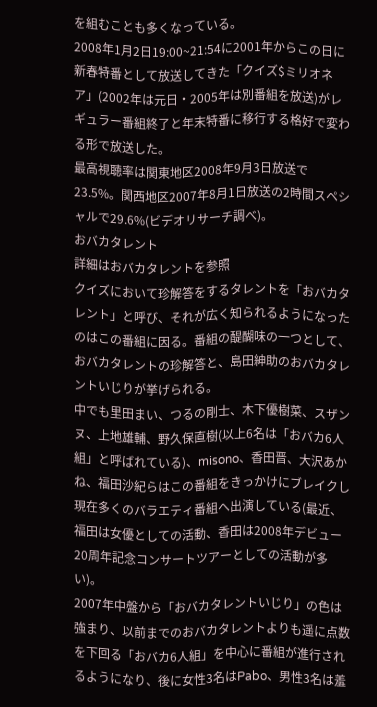を組むことも多くなっている。
2008年1月2日19:00~21:54に2001年からこの日に新春特番として放送してきた「クイズ$ミリオネア」(2002年は元日・2005年は別番組を放送)がレギュラー番組終了と年末特番に移行する格好で変わる形で放送した。
最高視聴率は関東地区2008年9月3日放送で23.5%。関西地区2007年8月1日放送の2時間スペシャルで29.6%(ビデオリサーチ調べ)。
おバカタレント
詳細はおバカタレントを参照
クイズにおいて珍解答をするタレントを「おバカタレント」と呼び、それが広く知られるようになったのはこの番組に因る。番組の醍醐味の一つとして、おバカタレントの珍解答と、島田紳助のおバカタレントいじりが挙げられる。
中でも里田まい、つるの剛士、木下優樹菜、スザンヌ、上地雄輔、野久保直樹(以上6名は「おバカ6人組」と呼ばれている)、misono、香田晋、大沢あかね、福田沙紀らはこの番組をきっかけにブレイクし現在多くのバラエティ番組へ出演している(最近、福田は女優としての活動、香田は2008年デビュー20周年記念コンサートツアーとしての活動が多い)。
2007年中盤から「おバカタレントいじり」の色は強まり、以前までのおバカタレントよりも遥に点数を下回る「おバカ6人組」を中心に番組が進行されるようになり、後に女性3名はPabo、男性3名は羞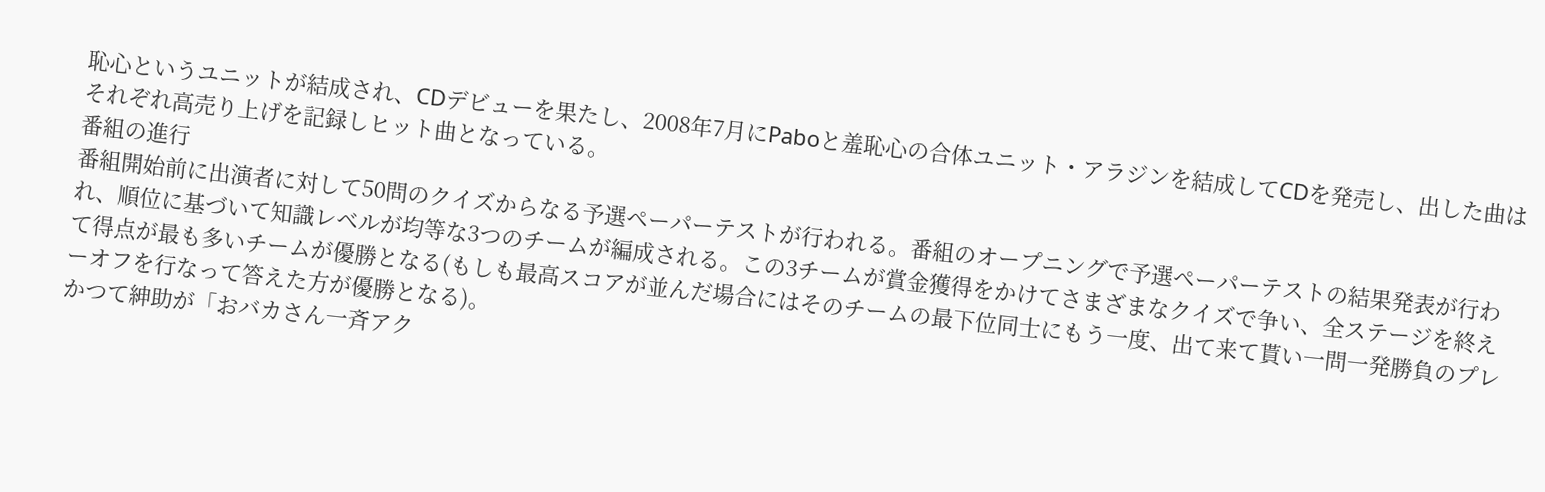恥心というユニットが結成され、CDデビューを果たし、2008年7月にPaboと羞恥心の合体ユニット・アラジンを結成してCDを発売し、出した曲はそれぞれ高売り上げを記録しヒット曲となっている。
番組の進行
番組開始前に出演者に対して50問のクイズからなる予選ペーパーテストが行われる。番組のオープニングで予選ペーパーテストの結果発表が行われ、順位に基づいて知識レベルが均等な3つのチームが編成される。この3チームが賞金獲得をかけてさまざまなクイズで争い、全ステージを終えて得点が最も多いチームが優勝となる(もしも最高スコアが並んだ場合にはそのチームの最下位同士にもう一度、出て来て貰い一問一発勝負のプレーオフを行なって答えた方が優勝となる)。
かつて紳助が「おバカさん一斉アク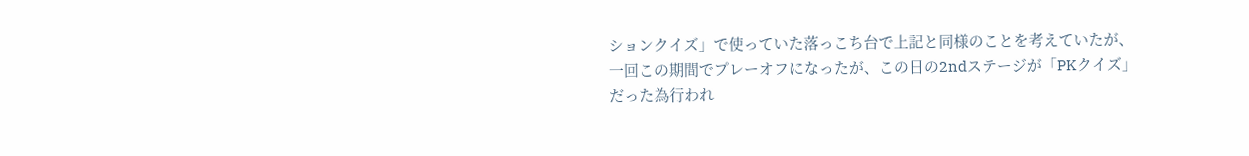ションクイズ」で使っていた落っこち台で上記と同様のことを考えていたが、一回この期間でプレーオフになったが、この日の2ndステージが「PKクイズ」だった為行われ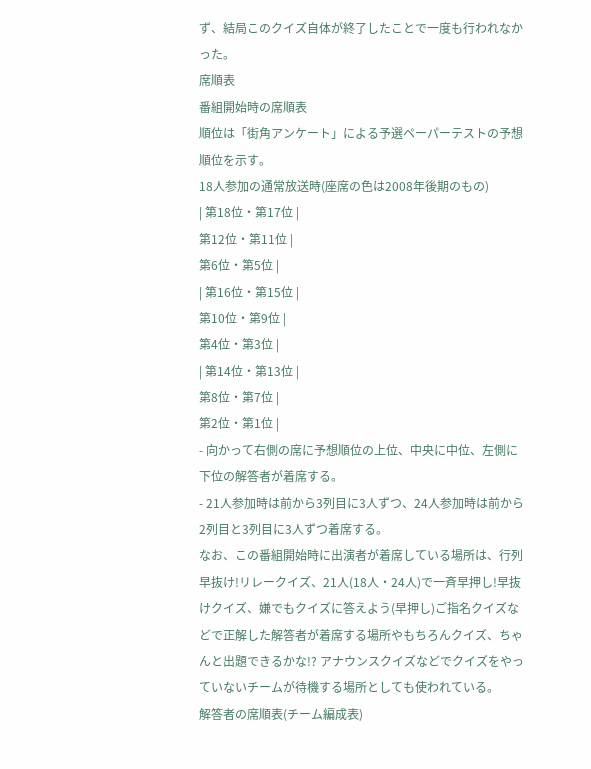ず、結局このクイズ自体が終了したことで一度も行われなかった。
席順表
番組開始時の席順表
順位は「街角アンケート」による予選ペーパーテストの予想順位を示す。
18人参加の通常放送時(座席の色は2008年後期のもの)
| 第18位・第17位 |
第12位・第11位 |
第6位・第5位 |
| 第16位・第15位 |
第10位・第9位 |
第4位・第3位 |
| 第14位・第13位 |
第8位・第7位 |
第2位・第1位 |
- 向かって右側の席に予想順位の上位、中央に中位、左側に下位の解答者が着席する。
- 21人参加時は前から3列目に3人ずつ、24人参加時は前から2列目と3列目に3人ずつ着席する。
なお、この番組開始時に出演者が着席している場所は、行列早抜け!リレークイズ、21人(18人・24人)で一斉早押し!早抜けクイズ、嫌でもクイズに答えよう(早押し)ご指名クイズなどで正解した解答者が着席する場所やもちろんクイズ、ちゃんと出題できるかな!? アナウンスクイズなどでクイズをやっていないチームが待機する場所としても使われている。
解答者の席順表(チーム編成表)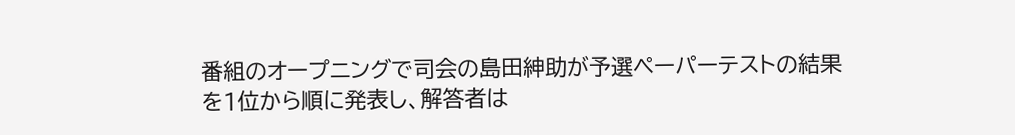番組のオープニングで司会の島田紳助が予選ペーパーテストの結果を1位から順に発表し、解答者は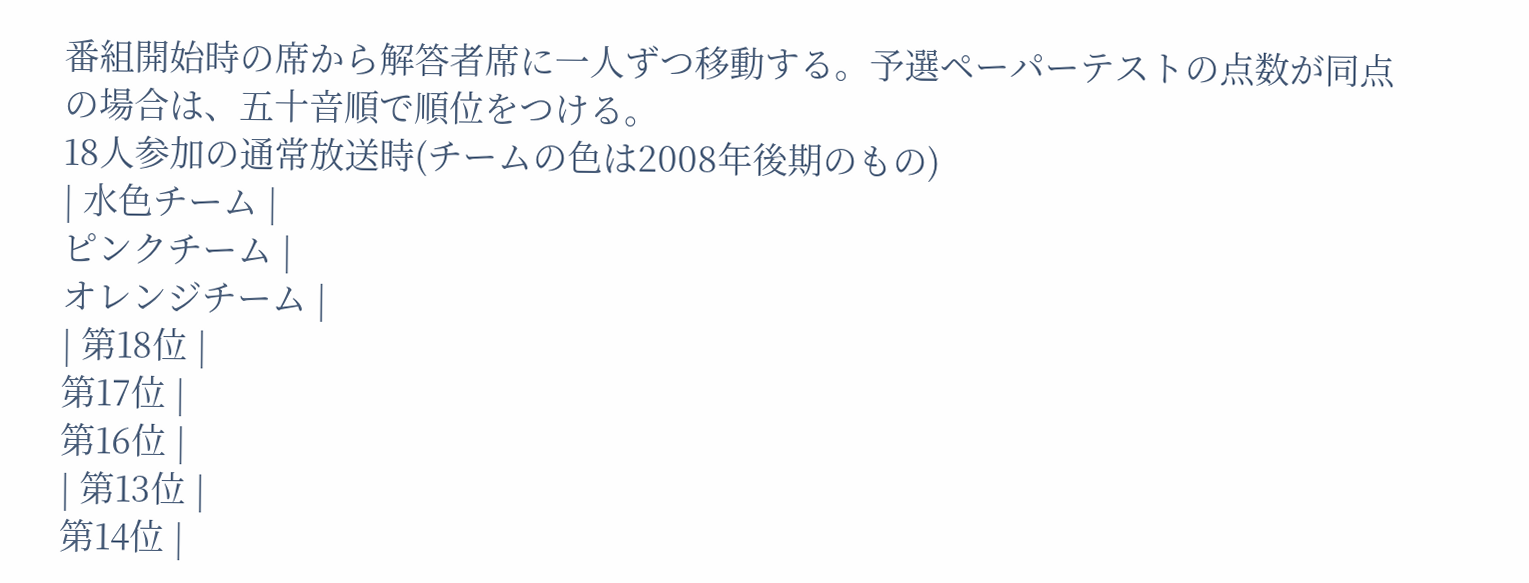番組開始時の席から解答者席に一人ずつ移動する。予選ペーパーテストの点数が同点の場合は、五十音順で順位をつける。
18人参加の通常放送時(チームの色は2008年後期のもの)
| 水色チーム |
ピンクチーム |
オレンジチーム |
| 第18位 |
第17位 |
第16位 |
| 第13位 |
第14位 |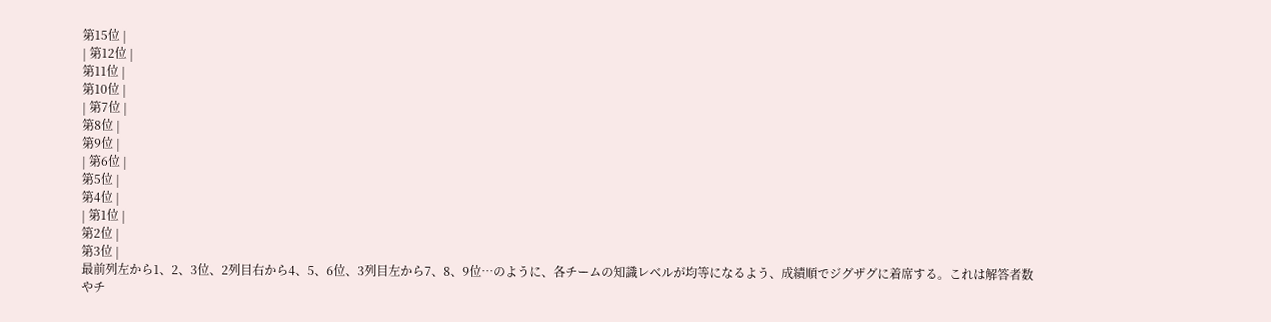第15位 |
| 第12位 |
第11位 |
第10位 |
| 第7位 |
第8位 |
第9位 |
| 第6位 |
第5位 |
第4位 |
| 第1位 |
第2位 |
第3位 |
最前列左から1、2、3位、2列目右から4、5、6位、3列目左から7、8、9位…のように、各チームの知識レベルが均等になるよう、成績順でジグザグに着席する。これは解答者数やチ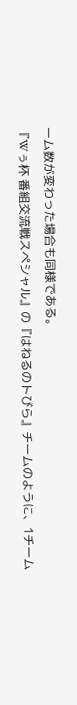ーム数が変わった場合も同様である。
『Wぅ杯 番組交流戦スペシャル』の『はねるのトびら』チームのように、1チーム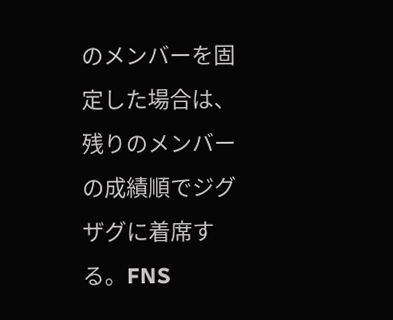のメンバーを固定した場合は、残りのメンバーの成績順でジグザグに着席する。FNS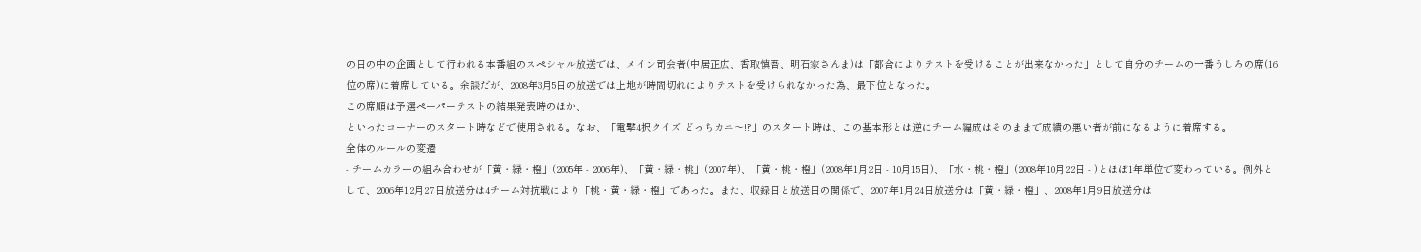の日の中の企画として行われる本番組のスペシャル放送では、メイン司会者(中居正広、香取慎吾、明石家さんま)は「都合によりテストを受けることが出来なかった」として自分のチームの一番うしろの席(16位の席)に着席している。余談だが、2008年3月5日の放送では上地が時間切れによりテストを受けられなかった為、最下位となった。
この席順は予選ペーパーテストの結果発表時のほか、
といったコーナーのスタート時などで使用される。なお、「電撃4択クイズ どっちカニ〜!?」のスタート時は、この基本形とは逆にチーム編成はそのままで成績の悪い者が前になるように着席する。
全体のルールの変遷
- チームカラーの組み合わせが「黄・緑・橙」(2005年 - 2006年)、「黄・緑・桃」(2007年)、「黄・桃・橙」(2008年1月2日 - 10月15日)、「水・桃・橙」(2008年10月22日 - )とほぼ1年単位で変わっている。例外として、2006年12月27日放送分は4チーム対抗戦により「桃・黄・緑・橙」であった。また、収録日と放送日の関係で、2007年1月24日放送分は「黄・緑・橙」、2008年1月9日放送分は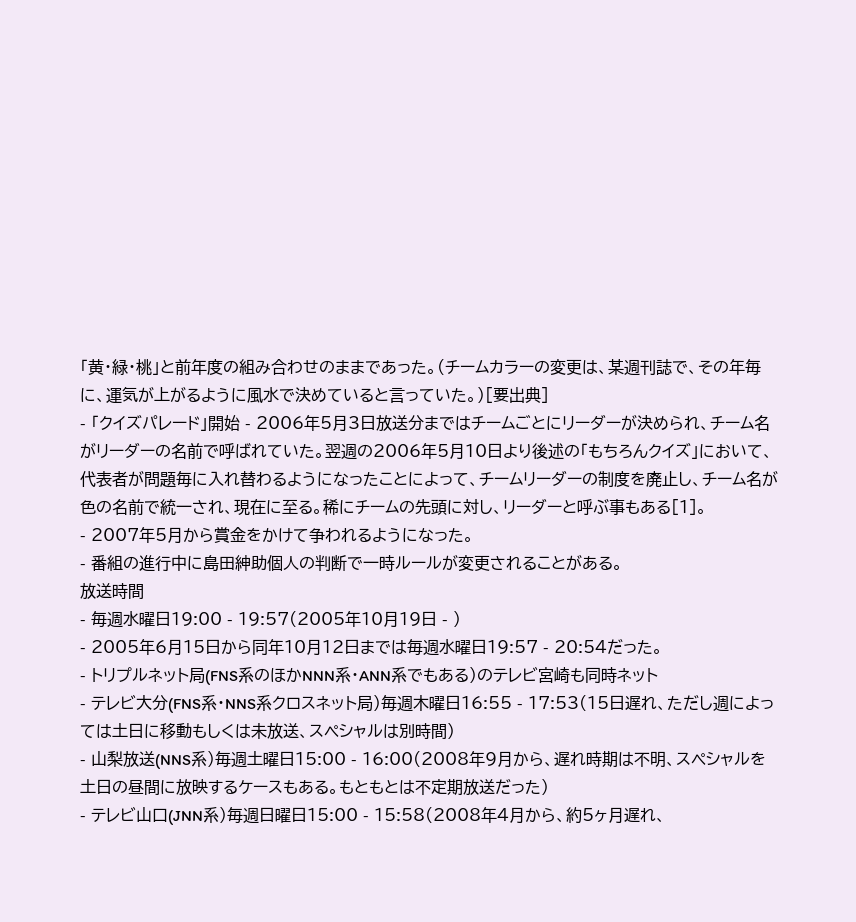「黄・緑・桃」と前年度の組み合わせのままであった。(チームカラーの変更は、某週刊誌で、その年毎に、運気が上がるように風水で決めていると言っていた。)[要出典]
- 「クイズパレード」開始 - 2006年5月3日放送分まではチームごとにリーダーが決められ、チーム名がリーダーの名前で呼ばれていた。翌週の2006年5月10日より後述の「もちろんクイズ」において、代表者が問題毎に入れ替わるようになったことによって、チームリーダーの制度を廃止し、チーム名が色の名前で統一され、現在に至る。稀にチームの先頭に対し、リーダーと呼ぶ事もある[1]。
- 2007年5月から賞金をかけて争われるようになった。
- 番組の進行中に島田紳助個人の判断で一時ルールが変更されることがある。
放送時間
- 毎週水曜日19:00 - 19:57(2005年10月19日 - )
- 2005年6月15日から同年10月12日までは毎週水曜日19:57 - 20:54だった。
- トリプルネット局(FNS系のほかNNN系・ANN系でもある)のテレビ宮崎も同時ネット
- テレビ大分(FNS系・NNS系クロスネット局)毎週木曜日16:55 - 17:53(15日遅れ、ただし週によっては土日に移動もしくは未放送、スペシャルは別時間)
- 山梨放送(NNS系)毎週土曜日15:00 - 16:00(2008年9月から、遅れ時期は不明、スペシャルを土日の昼間に放映するケースもある。もともとは不定期放送だった)
- テレビ山口(JNN系)毎週日曜日15:00 - 15:58(2008年4月から、約5ヶ月遅れ、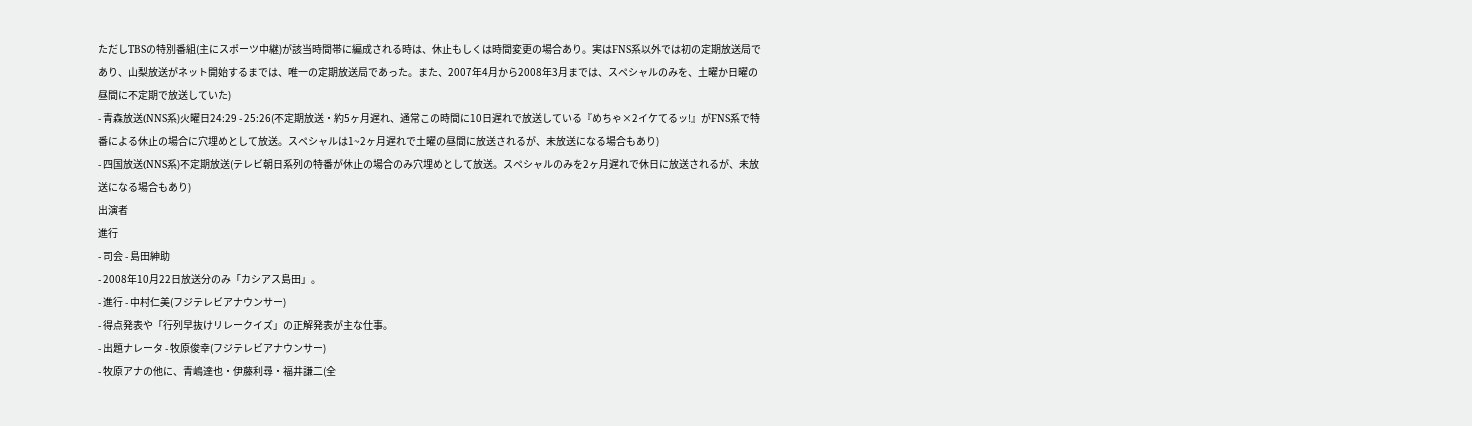ただしTBSの特別番組(主にスポーツ中継)が該当時間帯に編成される時は、休止もしくは時間変更の場合あり。実はFNS系以外では初の定期放送局であり、山梨放送がネット開始するまでは、唯一の定期放送局であった。また、2007年4月から2008年3月までは、スペシャルのみを、土曜か日曜の昼間に不定期で放送していた)
- 青森放送(NNS系)火曜日24:29 - 25:26(不定期放送・約5ヶ月遅れ、通常この時間に10日遅れで放送している『めちゃ×2イケてるッ!』がFNS系で特番による休止の場合に穴埋めとして放送。スペシャルは1~2ヶ月遅れで土曜の昼間に放送されるが、未放送になる場合もあり)
- 四国放送(NNS系)不定期放送(テレビ朝日系列の特番が休止の場合のみ穴埋めとして放送。スペシャルのみを2ヶ月遅れで休日に放送されるが、未放送になる場合もあり)
出演者
進行
- 司会 - 島田紳助
- 2008年10月22日放送分のみ「カシアス島田」。
- 進行 - 中村仁美(フジテレビアナウンサー)
- 得点発表や「行列早抜けリレークイズ」の正解発表が主な仕事。
- 出題ナレータ - 牧原俊幸(フジテレビアナウンサー)
- 牧原アナの他に、青嶋達也・伊藤利尋・福井謙二(全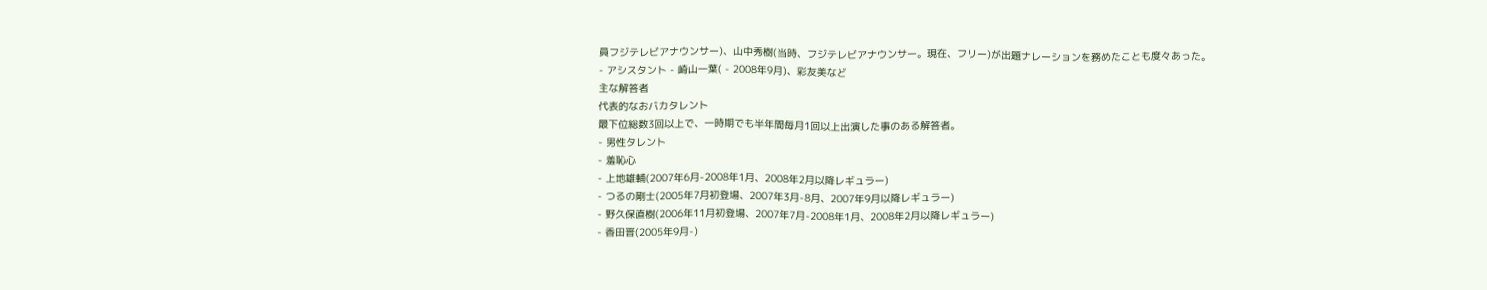員フジテレビアナウンサー)、山中秀樹(当時、フジテレビアナウンサー。現在、フリー)が出題ナレーションを務めたことも度々あった。
- アシスタント - 崎山一葉( - 2008年9月)、彩友美など
主な解答者
代表的なおバカタレント
最下位総数3回以上で、一時期でも半年間毎月1回以上出演した事のある解答者。
- 男性タレント
- 羞恥心
- 上地雄輔(2007年6月-2008年1月、2008年2月以降レギュラー)
- つるの剛士(2005年7月初登場、2007年3月-8月、2007年9月以降レギュラー)
- 野久保直樹(2006年11月初登場、2007年7月-2008年1月、2008年2月以降レギュラー)
- 香田晋(2005年9月-)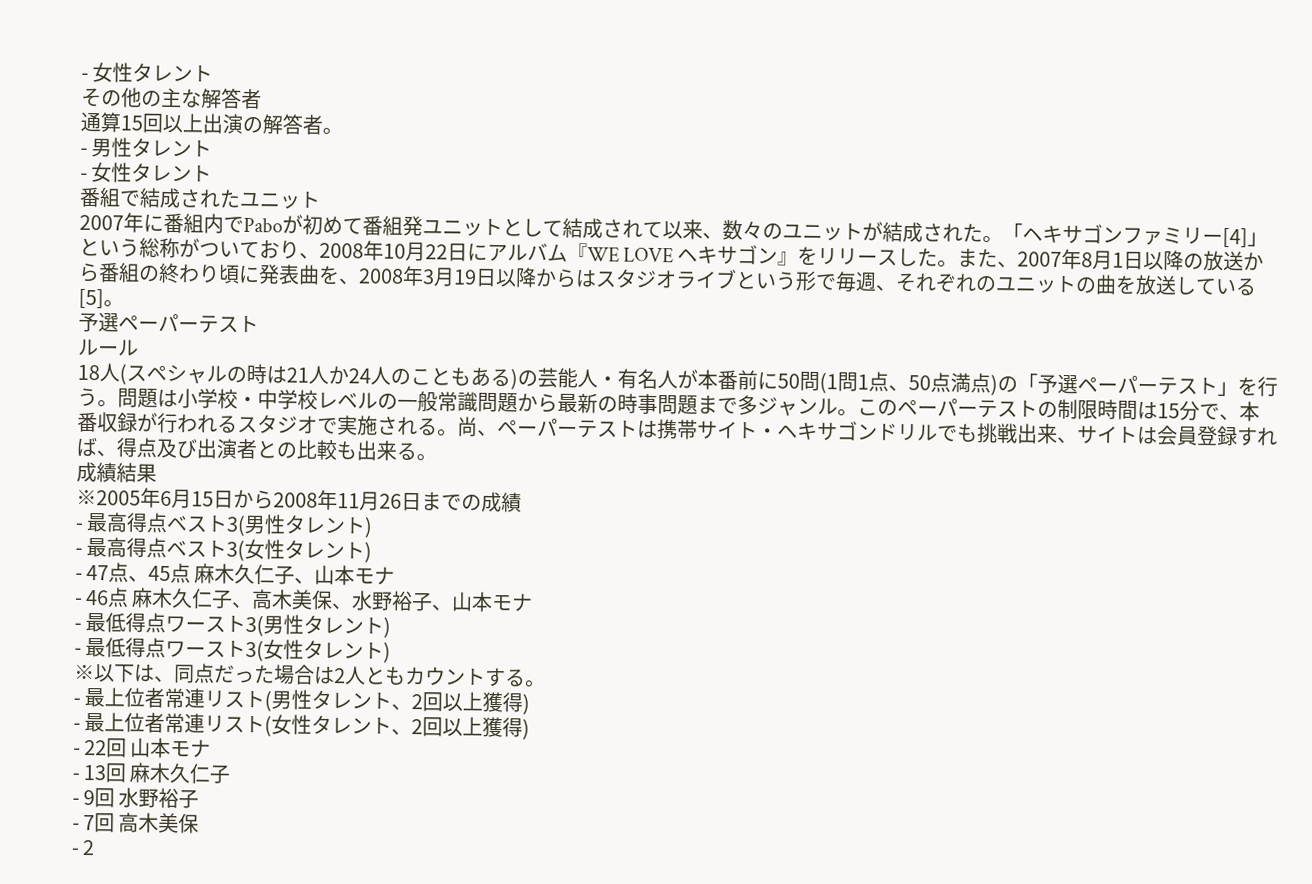- 女性タレント
その他の主な解答者
通算15回以上出演の解答者。
- 男性タレント
- 女性タレント
番組で結成されたユニット
2007年に番組内でPaboが初めて番組発ユニットとして結成されて以来、数々のユニットが結成された。「ヘキサゴンファミリー[4]」という総称がついており、2008年10月22日にアルバム『WE LOVE ヘキサゴン』をリリースした。また、2007年8月1日以降の放送から番組の終わり頃に発表曲を、2008年3月19日以降からはスタジオライブという形で毎週、それぞれのユニットの曲を放送している[5]。
予選ペーパーテスト
ルール
18人(スペシャルの時は21人か24人のこともある)の芸能人・有名人が本番前に50問(1問1点、50点満点)の「予選ペーパーテスト」を行う。問題は小学校・中学校レベルの一般常識問題から最新の時事問題まで多ジャンル。このペーパーテストの制限時間は15分で、本番収録が行われるスタジオで実施される。尚、ペーパーテストは携帯サイト・ヘキサゴンドリルでも挑戦出来、サイトは会員登録すれば、得点及び出演者との比較も出来る。
成績結果
※2005年6月15日から2008年11月26日までの成績
- 最高得点ベスト3(男性タレント)
- 最高得点ベスト3(女性タレント)
- 47点、45点 麻木久仁子、山本モナ
- 46点 麻木久仁子、高木美保、水野裕子、山本モナ
- 最低得点ワースト3(男性タレント)
- 最低得点ワースト3(女性タレント)
※以下は、同点だった場合は2人ともカウントする。
- 最上位者常連リスト(男性タレント、2回以上獲得)
- 最上位者常連リスト(女性タレント、2回以上獲得)
- 22回 山本モナ
- 13回 麻木久仁子
- 9回 水野裕子
- 7回 高木美保
- 2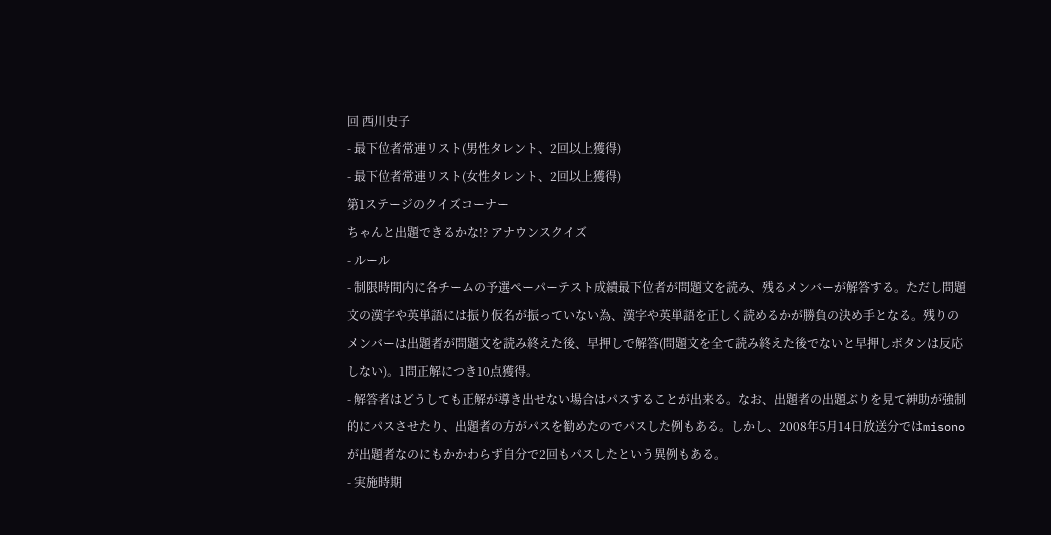回 西川史子
- 最下位者常連リスト(男性タレント、2回以上獲得)
- 最下位者常連リスト(女性タレント、2回以上獲得)
第1ステージのクイズコーナー
ちゃんと出題できるかな!? アナウンスクイズ
- ルール
- 制限時間内に各チームの予選ペーパーテスト成績最下位者が問題文を読み、残るメンバーが解答する。ただし問題文の漢字や英単語には振り仮名が振っていない為、漢字や英単語を正しく読めるかが勝負の決め手となる。残りのメンバーは出題者が問題文を読み終えた後、早押しで解答(問題文を全て読み終えた後でないと早押しボタンは反応しない)。1問正解につき10点獲得。
- 解答者はどうしても正解が導き出せない場合はパスすることが出来る。なお、出題者の出題ぶりを見て紳助が強制的にパスさせたり、出題者の方がパスを勧めたのでパスした例もある。しかし、2008年5月14日放送分ではmisonoが出題者なのにもかかわらず自分で2回もパスしたという異例もある。
- 実施時期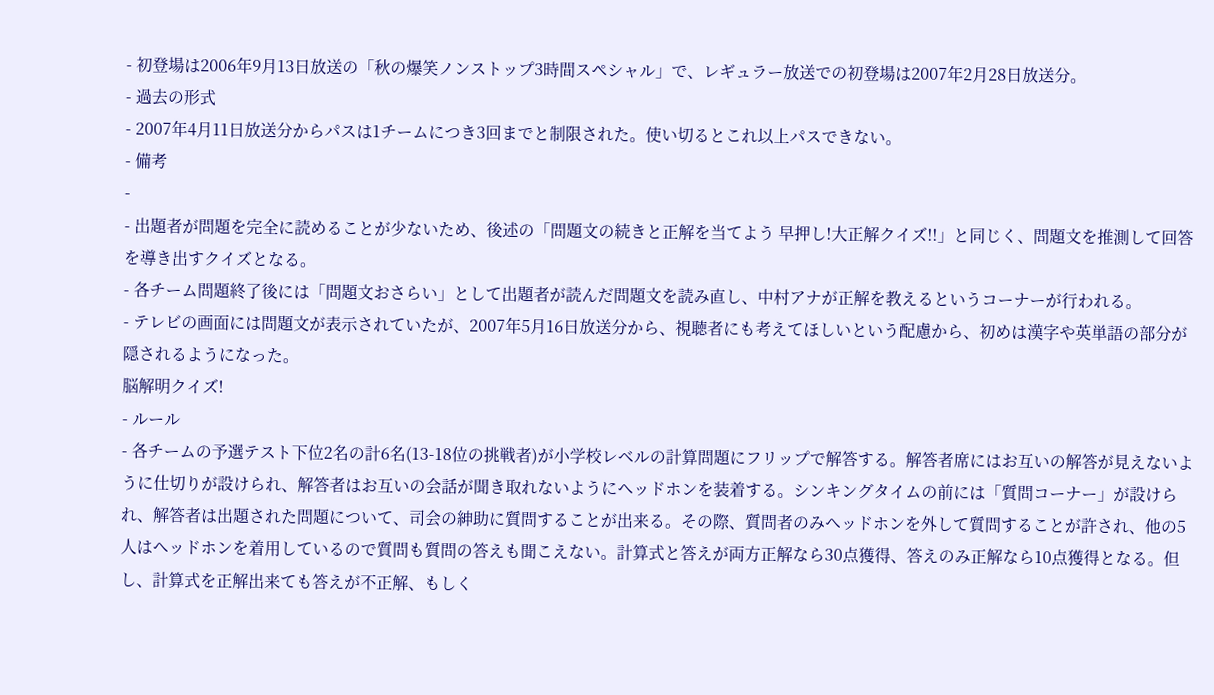- 初登場は2006年9月13日放送の「秋の爆笑ノンストップ3時間スペシャル」で、レギュラー放送での初登場は2007年2月28日放送分。
- 過去の形式
- 2007年4月11日放送分からパスは1チームにつき3回までと制限された。使い切るとこれ以上パスできない。
- 備考
-
- 出題者が問題を完全に読めることが少ないため、後述の「問題文の続きと正解を当てよう 早押し!大正解クイズ!!」と同じく、問題文を推測して回答を導き出すクイズとなる。
- 各チーム問題終了後には「問題文おさらい」として出題者が読んだ問題文を読み直し、中村アナが正解を教えるというコーナーが行われる。
- テレビの画面には問題文が表示されていたが、2007年5月16日放送分から、視聴者にも考えてほしいという配慮から、初めは漢字や英単語の部分が隠されるようになった。
脳解明クイズ!
- ルール
- 各チームの予選テスト下位2名の計6名(13-18位の挑戦者)が小学校レベルの計算問題にフリップで解答する。解答者席にはお互いの解答が見えないように仕切りが設けられ、解答者はお互いの会話が聞き取れないようにヘッドホンを装着する。シンキングタイムの前には「質問コーナー」が設けられ、解答者は出題された問題について、司会の紳助に質問することが出来る。その際、質問者のみヘッドホンを外して質問することが許され、他の5人はヘッドホンを着用しているので質問も質問の答えも聞こえない。計算式と答えが両方正解なら30点獲得、答えのみ正解なら10点獲得となる。但し、計算式を正解出来ても答えが不正解、もしく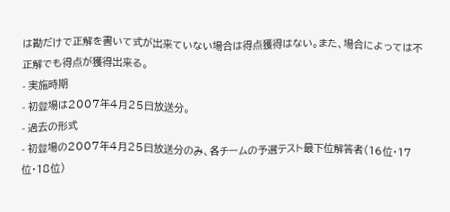は勘だけで正解を書いて式が出来ていない場合は得点獲得はない。また、場合によっては不正解でも得点が獲得出来る。
- 実施時期
- 初登場は2007年4月25日放送分。
- 過去の形式
- 初登場の2007年4月25日放送分のみ、各チームの予選テスト最下位解答者(16位・17位・18位)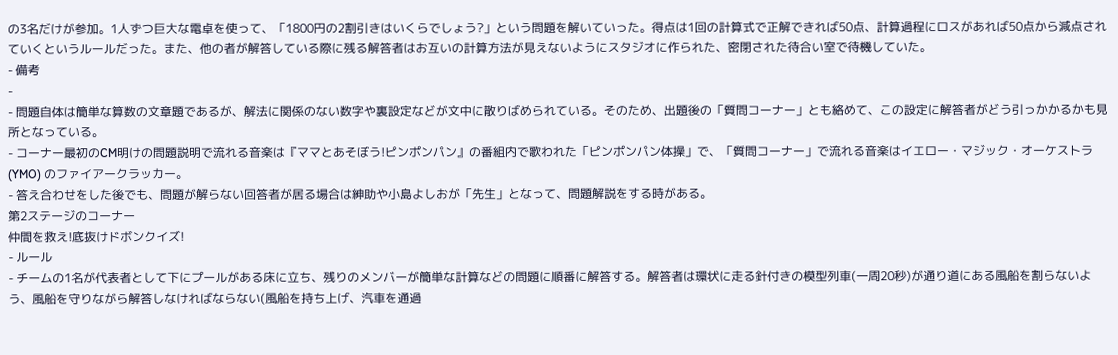の3名だけが参加。1人ずつ巨大な電卓を使って、「1800円の2割引きはいくらでしょう?」という問題を解いていった。得点は1回の計算式で正解できれば50点、計算過程にロスがあれば50点から減点されていくというルールだった。また、他の者が解答している際に残る解答者はお互いの計算方法が見えないようにスタジオに作られた、密閉された待合い室で待機していた。
- 備考
-
- 問題自体は簡単な算数の文章題であるが、解法に関係のない数字や裏設定などが文中に散りばめられている。そのため、出題後の「質問コーナー」とも絡めて、この設定に解答者がどう引っかかるかも見所となっている。
- コーナー最初のCM明けの問題説明で流れる音楽は『ママとあそぼう!ピンポンパン』の番組内で歌われた「ピンポンパン体操」で、「質問コーナー」で流れる音楽はイエロー・マジック・オーケストラ (YMO) のファイアークラッカー。
- 答え合わせをした後でも、問題が解らない回答者が居る場合は紳助や小島よしおが「先生」となって、問題解説をする時がある。
第2ステージのコーナー
仲間を救え!底抜けドボンクイズ!
- ルール
- チームの1名が代表者として下にプールがある床に立ち、残りのメンバーが簡単な計算などの問題に順番に解答する。解答者は環状に走る針付きの模型列車(一周20秒)が通り道にある風船を割らないよう、風船を守りながら解答しなければならない(風船を持ち上げ、汽車を通過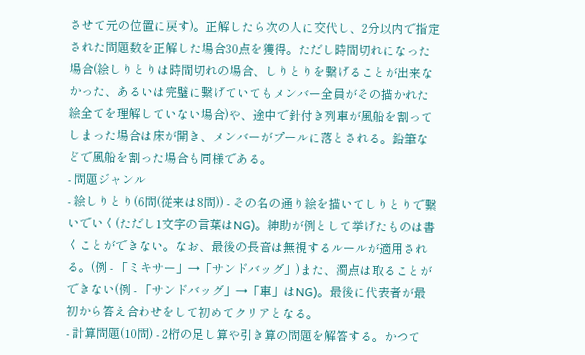させて元の位置に戻す)。正解したら次の人に交代し、2分以内で指定された問題数を正解した場合30点を獲得。ただし時間切れになった場合(絵しりとりは時間切れの場合、しりとりを繋げることが出来なかった、あるいは完璧に繋げていてもメンバー全員がその描かれた絵全てを理解していない場合)や、途中で針付き列車が風船を割ってしまった場合は床が開き、メンバーがプールに落とされる。鉛筆などで風船を割った場合も同様である。
- 問題ジャンル
- 絵しりとり(6問(従来は8問)) - その名の通り絵を描いてしりとりで繋いでいく(ただし1文字の言葉はNG)。紳助が例として挙げたものは書くことができない。なお、最後の長音は無視するルールが適用される。(例 - 「ミキサー」→「サンドバッグ」)また、濁点は取ることができない(例 - 「サンドバッグ」→「車」はNG)。最後に代表者が最初から答え合わせをして初めてクリアとなる。
- 計算問題(10問) - 2桁の足し算や引き算の問題を解答する。かつて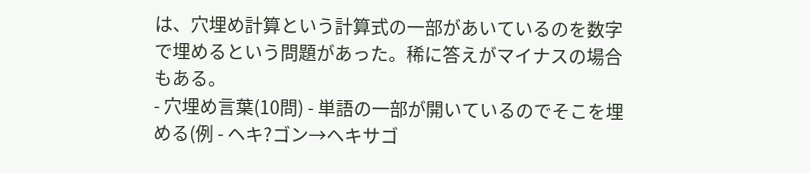は、穴埋め計算という計算式の一部があいているのを数字で埋めるという問題があった。稀に答えがマイナスの場合もある。
- 穴埋め言葉(10問) - 単語の一部が開いているのでそこを埋める(例 - ヘキ?ゴン→ヘキサゴ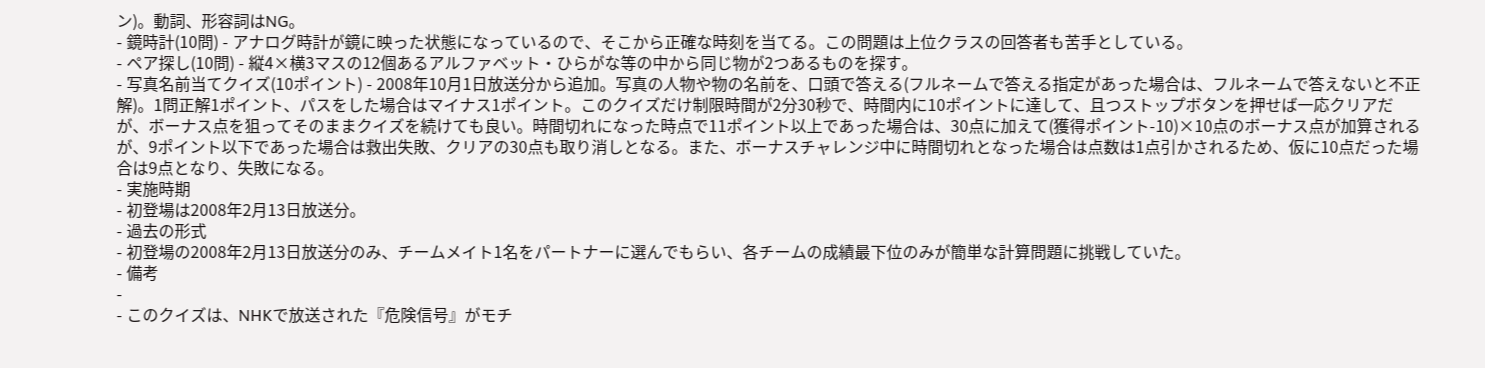ン)。動詞、形容詞はNG。
- 鏡時計(10問) - アナログ時計が鏡に映った状態になっているので、そこから正確な時刻を当てる。この問題は上位クラスの回答者も苦手としている。
- ペア探し(10問) - 縦4×横3マスの12個あるアルファベット・ひらがな等の中から同じ物が2つあるものを探す。
- 写真名前当てクイズ(10ポイント) - 2008年10月1日放送分から追加。写真の人物や物の名前を、口頭で答える(フルネームで答える指定があった場合は、フルネームで答えないと不正解)。1問正解1ポイント、パスをした場合はマイナス1ポイント。このクイズだけ制限時間が2分30秒で、時間内に10ポイントに達して、且つストップボタンを押せば一応クリアだが、ボーナス点を狙ってそのままクイズを続けても良い。時間切れになった時点で11ポイント以上であった場合は、30点に加えて(獲得ポイント-10)×10点のボーナス点が加算されるが、9ポイント以下であった場合は救出失敗、クリアの30点も取り消しとなる。また、ボーナスチャレンジ中に時間切れとなった場合は点数は1点引かされるため、仮に10点だった場合は9点となり、失敗になる。
- 実施時期
- 初登場は2008年2月13日放送分。
- 過去の形式
- 初登場の2008年2月13日放送分のみ、チームメイト1名をパートナーに選んでもらい、各チームの成績最下位のみが簡単な計算問題に挑戦していた。
- 備考
-
- このクイズは、NHKで放送された『危険信号』がモチ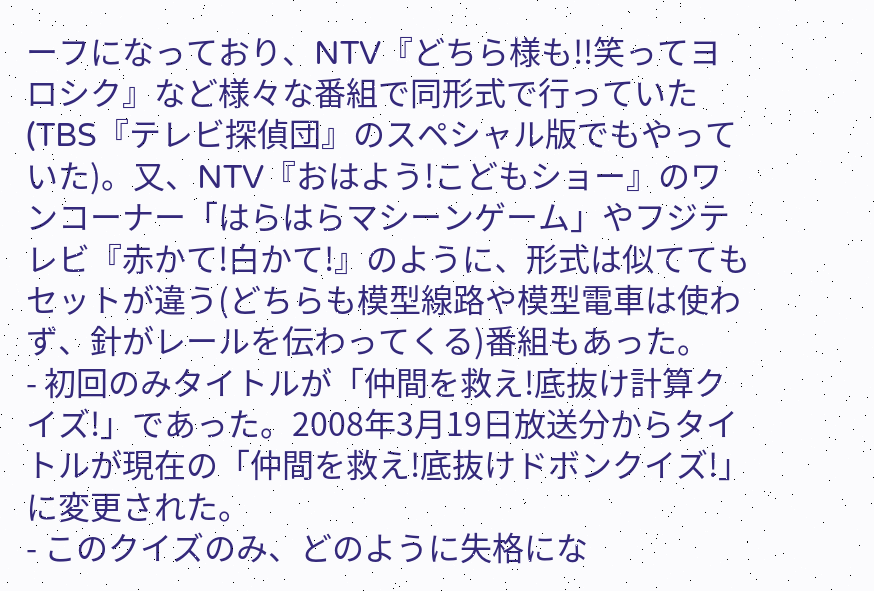ーフになっており、NTV『どちら様も!!笑ってヨロシク』など様々な番組で同形式で行っていた(TBS『テレビ探偵団』のスペシャル版でもやっていた)。又、NTV『おはよう!こどもショー』のワンコーナー「はらはらマシーンゲーム」やフジテレビ『赤かて!白かて!』のように、形式は似ててもセットが違う(どちらも模型線路や模型電車は使わず、針がレールを伝わってくる)番組もあった。
- 初回のみタイトルが「仲間を救え!底抜け計算クイズ!」であった。2008年3月19日放送分からタイトルが現在の「仲間を救え!底抜けドボンクイズ!」に変更された。
- このクイズのみ、どのように失格にな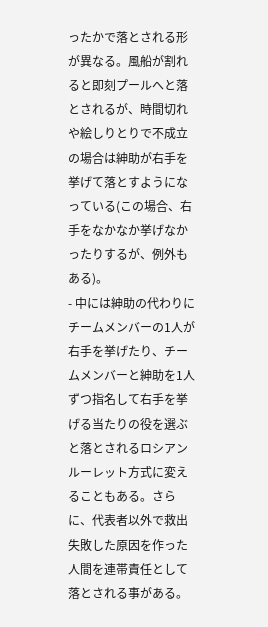ったかで落とされる形が異なる。風船が割れると即刻プールへと落とされるが、時間切れや絵しりとりで不成立の場合は紳助が右手を挙げて落とすようになっている(この場合、右手をなかなか挙げなかったりするが、例外もある)。
- 中には紳助の代わりにチームメンバーの1人が右手を挙げたり、チームメンバーと紳助を1人ずつ指名して右手を挙げる当たりの役を選ぶと落とされるロシアンルーレット方式に変えることもある。さらに、代表者以外で救出失敗した原因を作った人間を連帯責任として落とされる事がある。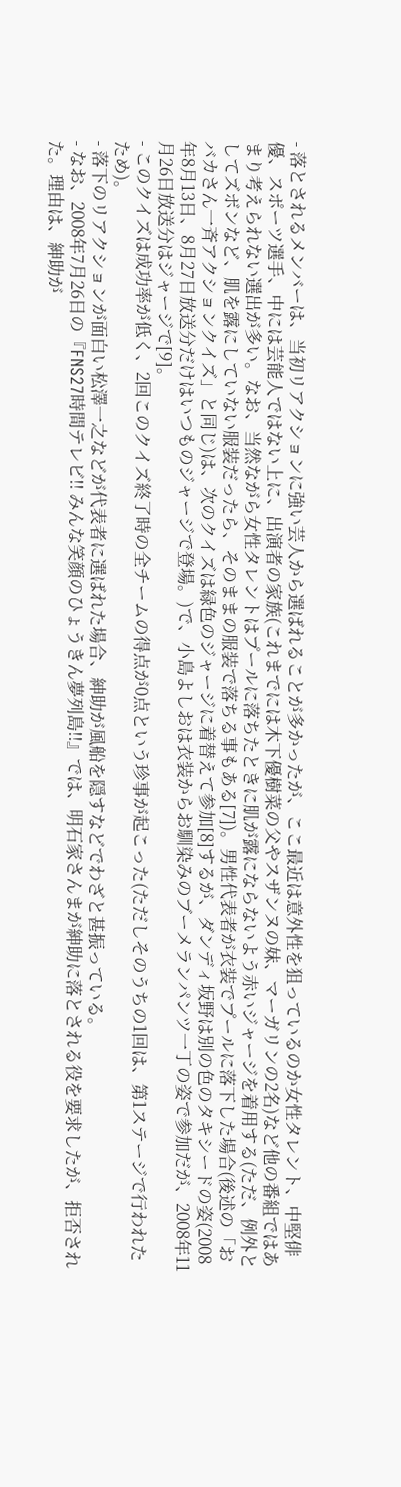- 落とされるメンバーは、当初リアクションに強い芸人から選ばれることが多かったが、ここ最近は意外性を狙っているのか女性タレント、中堅俳優、スポーツ選手、中には芸能人ではない上に、出演者の家族(これまでには木下優樹菜の父やスザンヌの妹、マーガリンの2名)など他の番組ではあまり考えられない選出が多い。なお、当然ながら女性タレントはプールに落ちたときに肌が露にならないよう赤いジャージを着用する(ただ、例外としてズボンなど、肌を露にしていない服装だったら、そのままの服装で落ちる事もある[7])。男性代表者が衣装でプールに落下した場合(後述の「おバカさん一斉アクションクイズ」と同じ)は、次のクイズは緑色のジャージに着替えて参加[8]するが、ダンディ坂野は別の色のタキシードの姿(2008年8月13日、8月27日放送分だけはいつものジャージで登場。)で、小島よしおは衣装からお馴染みのブーメランパンツ一丁の姿で参加だが、2008年11月26日放送分はジャージで[9]。
- このクイズは成功率が低く、2回このクイズ終了時の全チームの得点が0点という珍事が起こった(ただしそのうちの1回は、第1ステージで行われたため)。
- 落下のリアクションが面白い松澤一之などが代表者に選ばれた場合、紳助が風船を隠すなどでわざと甚振っている。
- なお、2008年7月26日の『FNS27時間テレビ!! みんな笑顔のひょうきん夢列島!!』では、明石家さんまが紳助に落とされる役を要求したが、拒否された。理由は、紳助が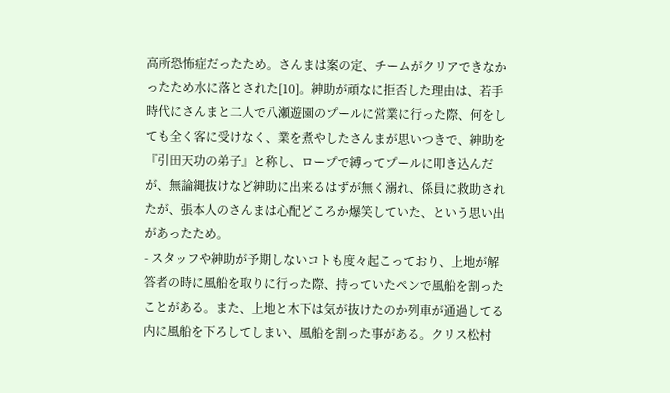高所恐怖症だったため。さんまは案の定、チームがクリアできなかったため水に落とされた[10]。紳助が頑なに拒否した理由は、若手時代にさんまと二人で八瀬遊園のプールに営業に行った際、何をしても全く客に受けなく、業を煮やしたさんまが思いつきで、紳助を『引田天功の弟子』と称し、ロープで縛ってプールに叩き込んだが、無論縄抜けなど紳助に出来るはずが無く溺れ、係員に救助されたが、張本人のさんまは心配どころか爆笑していた、という思い出があったため。
- スタッフや紳助が予期しないコトも度々起こっており、上地が解答者の時に風船を取りに行った際、持っていたペンで風船を割ったことがある。また、上地と木下は気が抜けたのか列車が通過してる内に風船を下ろしてしまい、風船を割った事がある。クリス松村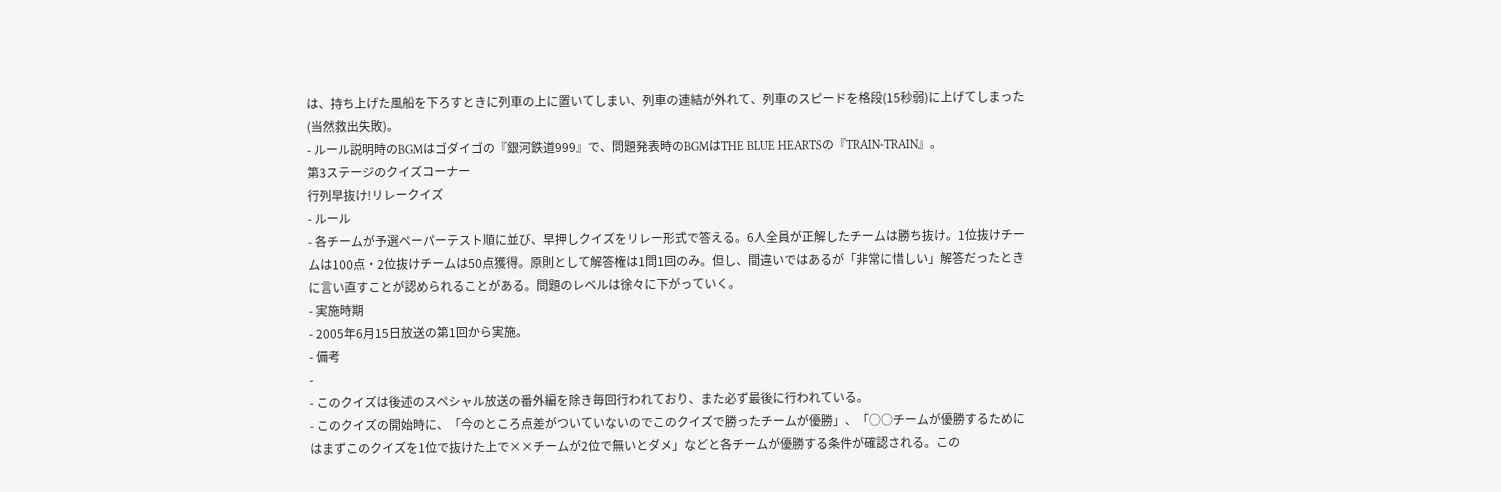は、持ち上げた風船を下ろすときに列車の上に置いてしまい、列車の連結が外れて、列車のスピードを格段(15秒弱)に上げてしまった(当然救出失敗)。
- ルール説明時のBGMはゴダイゴの『銀河鉄道999』で、問題発表時のBGMはTHE BLUE HEARTSの『TRAIN-TRAIN』。
第3ステージのクイズコーナー
行列早抜け!リレークイズ
- ルール
- 各チームが予選ペーパーテスト順に並び、早押しクイズをリレー形式で答える。6人全員が正解したチームは勝ち抜け。1位抜けチームは100点・2位抜けチームは50点獲得。原則として解答権は1問1回のみ。但し、間違いではあるが「非常に惜しい」解答だったときに言い直すことが認められることがある。問題のレベルは徐々に下がっていく。
- 実施時期
- 2005年6月15日放送の第1回から実施。
- 備考
-
- このクイズは後述のスペシャル放送の番外編を除き毎回行われており、また必ず最後に行われている。
- このクイズの開始時に、「今のところ点差がついていないのでこのクイズで勝ったチームが優勝」、「○○チームが優勝するためにはまずこのクイズを1位で抜けた上で××チームが2位で無いとダメ」などと各チームが優勝する条件が確認される。この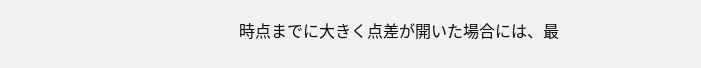時点までに大きく点差が開いた場合には、最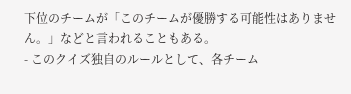下位のチームが「このチームが優勝する可能性はありません。」などと言われることもある。
- このクイズ独自のルールとして、各チーム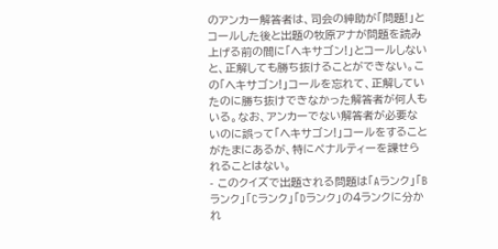のアンカー解答者は、司会の紳助が「問題!」とコールした後と出題の牧原アナが問題を読み上げる前の間に「ヘキサゴン!」とコールしないと、正解しても勝ち抜けることができない。この「ヘキサゴン!」コールを忘れて、正解していたのに勝ち抜けできなかった解答者が何人もいる。なお、アンカーでない解答者が必要ないのに誤って「ヘキサゴン!」コールをすることがたまにあるが、特にペナルティーを課せられることはない。
- このクイズで出題される問題は「Aランク」「Bランク」「Cランク」「Dランク」の4ランクに分かれ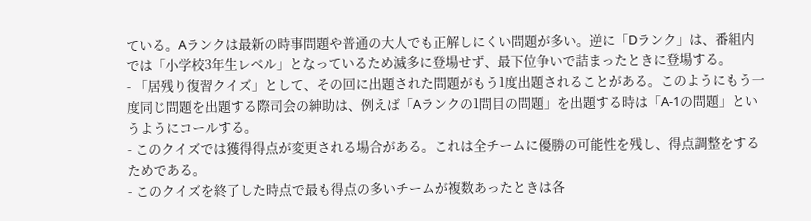ている。Aランクは最新の時事問題や普通の大人でも正解しにくい問題が多い。逆に「Dランク」は、番組内では「小学校3年生レベル」となっているため滅多に登場せず、最下位争いで詰まったときに登場する。
- 「居残り復習クイズ」として、その回に出題された問題がもう1度出題されることがある。このようにもう一度同じ問題を出題する際司会の紳助は、例えば「Aランクの1問目の問題」を出題する時は「A-1の問題」というようにコールする。
- このクイズでは獲得得点が変更される場合がある。これは全チームに優勝の可能性を残し、得点調整をするためである。
- このクイズを終了した時点で最も得点の多いチームが複数あったときは各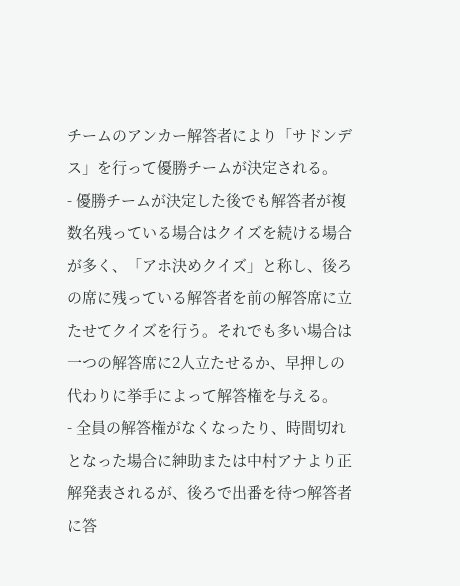チームのアンカー解答者により「サドンデス」を行って優勝チームが決定される。
- 優勝チームが決定した後でも解答者が複数名残っている場合はクイズを続ける場合が多く、「アホ決めクイズ」と称し、後ろの席に残っている解答者を前の解答席に立たせてクイズを行う。それでも多い場合は一つの解答席に2人立たせるか、早押しの代わりに挙手によって解答権を与える。
- 全員の解答権がなくなったり、時間切れとなった場合に紳助または中村アナより正解発表されるが、後ろで出番を待つ解答者に答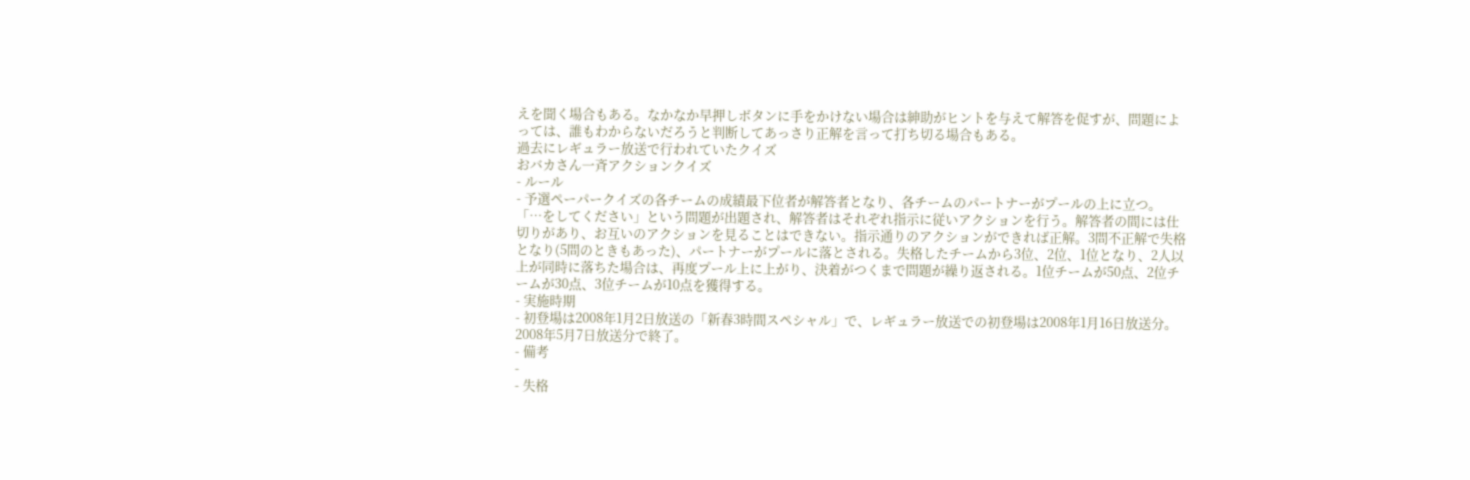えを聞く場合もある。なかなか早押しボタンに手をかけない場合は紳助がヒントを与えて解答を促すが、問題によっては、誰もわからないだろうと判断してあっさり正解を言って打ち切る場合もある。
過去にレギュラー放送で行われていたクイズ
おバカさん一斉アクションクイズ
- ルール
- 予選ペーパークイズの各チームの成績最下位者が解答者となり、各チームのパートナーがプールの上に立つ。「…をしてください」という問題が出題され、解答者はそれぞれ指示に従いアクションを行う。解答者の間には仕切りがあり、お互いのアクションを見ることはできない。指示通りのアクションができれば正解。3問不正解で失格となり(5問のときもあった)、パートナーがプールに落とされる。失格したチームから3位、2位、1位となり、2人以上が同時に落ちた場合は、再度プール上に上がり、決着がつくまで問題が繰り返される。1位チームが50点、2位チームが30点、3位チームが10点を獲得する。
- 実施時期
- 初登場は2008年1月2日放送の「新春3時間スペシャル」で、レギュラー放送での初登場は2008年1月16日放送分。2008年5月7日放送分で終了。
- 備考
-
- 失格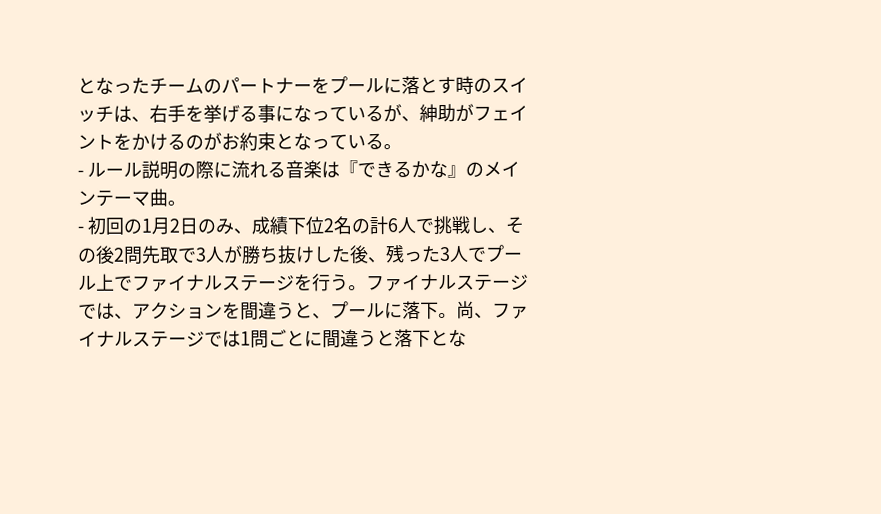となったチームのパートナーをプールに落とす時のスイッチは、右手を挙げる事になっているが、紳助がフェイントをかけるのがお約束となっている。
- ルール説明の際に流れる音楽は『できるかな』のメインテーマ曲。
- 初回の1月2日のみ、成績下位2名の計6人で挑戦し、その後2問先取で3人が勝ち抜けした後、残った3人でプール上でファイナルステージを行う。ファイナルステージでは、アクションを間違うと、プールに落下。尚、ファイナルステージでは1問ごとに間違うと落下とな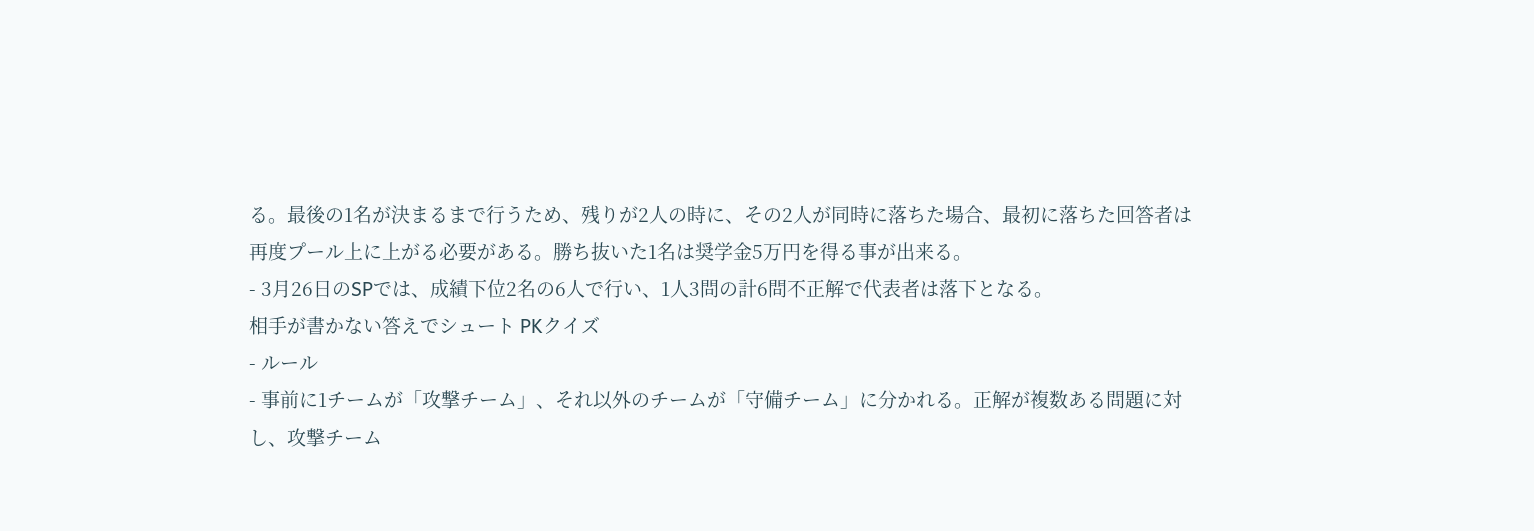る。最後の1名が決まるまで行うため、残りが2人の時に、その2人が同時に落ちた場合、最初に落ちた回答者は再度プール上に上がる必要がある。勝ち抜いた1名は奨学金5万円を得る事が出来る。
- 3月26日のSPでは、成績下位2名の6人で行い、1人3問の計6問不正解で代表者は落下となる。
相手が書かない答えでシュート PKクイズ
- ルール
- 事前に1チームが「攻撃チーム」、それ以外のチームが「守備チーム」に分かれる。正解が複数ある問題に対し、攻撃チーム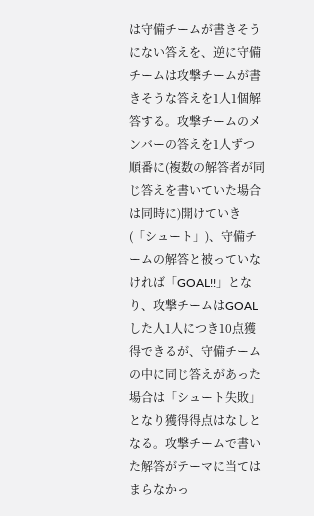は守備チームが書きそうにない答えを、逆に守備チームは攻撃チームが書きそうな答えを1人1個解答する。攻撃チームのメンバーの答えを1人ずつ順番に(複数の解答者が同じ答えを書いていた場合は同時に)開けていき(「シュート」)、守備チームの解答と被っていなければ「GOAL!!」となり、攻撃チームはGOALした人1人につき10点獲得できるが、守備チームの中に同じ答えがあった場合は「シュート失敗」となり獲得得点はなしとなる。攻撃チームで書いた解答がテーマに当てはまらなかっ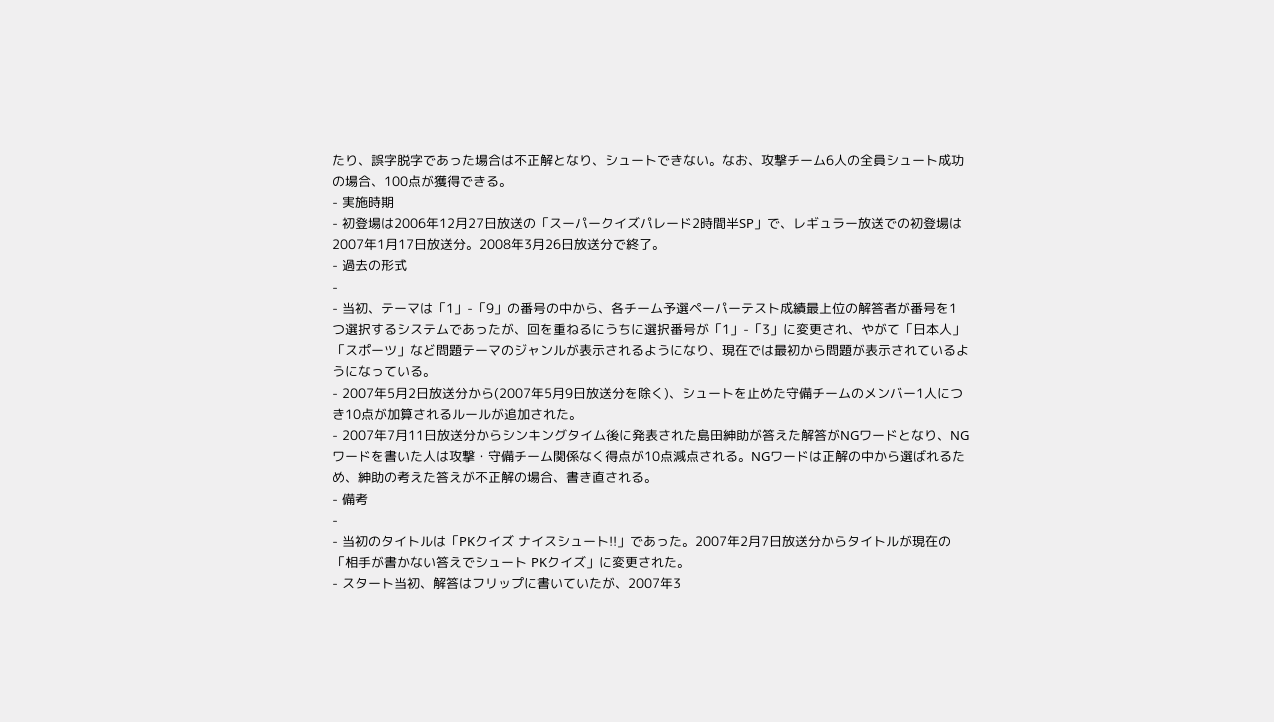たり、誤字脱字であった場合は不正解となり、シュートできない。なお、攻撃チーム6人の全員シュート成功の場合、100点が獲得できる。
- 実施時期
- 初登場は2006年12月27日放送の「スーパークイズパレード2時間半SP」で、レギュラー放送での初登場は2007年1月17日放送分。2008年3月26日放送分で終了。
- 過去の形式
-
- 当初、テーマは「1」-「9」の番号の中から、各チーム予選ペーパーテスト成績最上位の解答者が番号を1つ選択するシステムであったが、回を重ねるにうちに選択番号が「1」-「3」に変更され、やがて「日本人」「スポーツ」など問題テーマのジャンルが表示されるようになり、現在では最初から問題が表示されているようになっている。
- 2007年5月2日放送分から(2007年5月9日放送分を除く)、シュートを止めた守備チームのメンバー1人につき10点が加算されるルールが追加された。
- 2007年7月11日放送分からシンキングタイム後に発表された島田紳助が答えた解答がNGワードとなり、NGワードを書いた人は攻撃・守備チーム関係なく得点が10点減点される。NGワードは正解の中から選ばれるため、紳助の考えた答えが不正解の場合、書き直される。
- 備考
-
- 当初のタイトルは「PKクイズ ナイスシュート!!」であった。2007年2月7日放送分からタイトルが現在の「相手が書かない答えでシュート PKクイズ」に変更された。
- スタート当初、解答はフリップに書いていたが、2007年3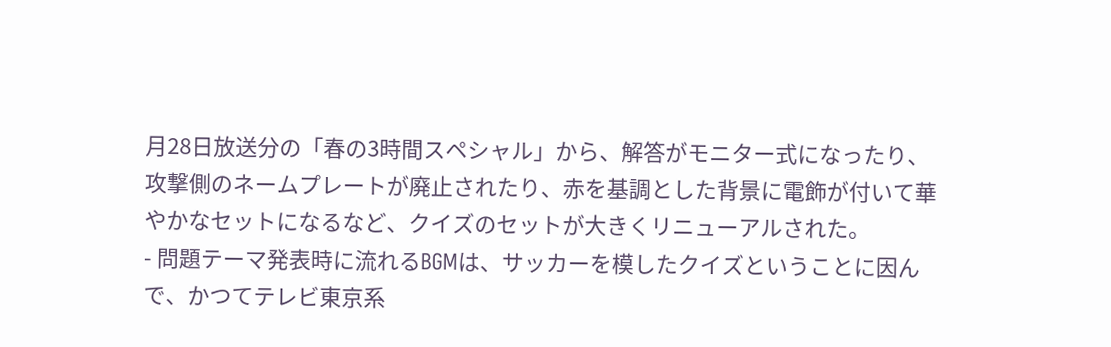月28日放送分の「春の3時間スペシャル」から、解答がモニター式になったり、攻撃側のネームプレートが廃止されたり、赤を基調とした背景に電飾が付いて華やかなセットになるなど、クイズのセットが大きくリニューアルされた。
- 問題テーマ発表時に流れるBGMは、サッカーを模したクイズということに因んで、かつてテレビ東京系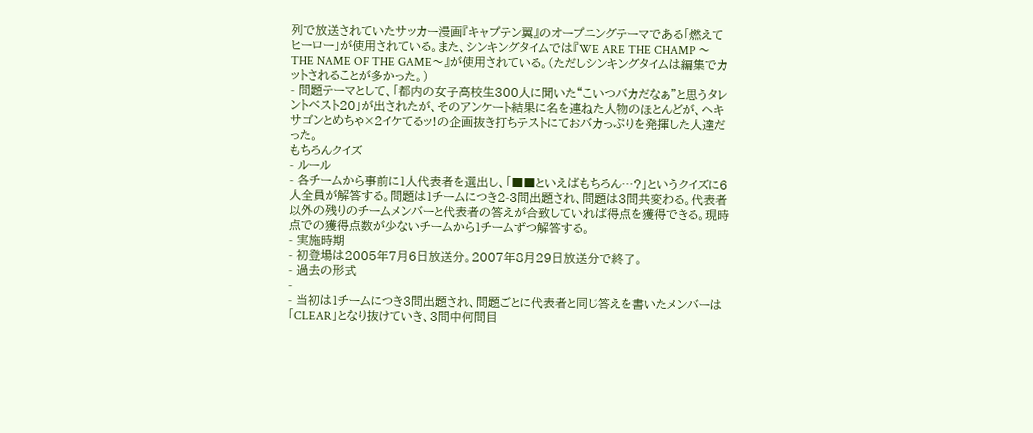列で放送されていたサッカー漫画『キャプテン翼』のオープニングテーマである「燃えてヒーロー」が使用されている。また、シンキングタイムでは『WE ARE THE CHAMP 〜THE NAME OF THE GAME〜』が使用されている。(ただしシンキングタイムは編集でカットされることが多かった。)
- 問題テーマとして、「都内の女子高校生300人に聞いた“こいつバカだなぁ”と思うタレントベスト20」が出されたが、そのアンケート結果に名を連ねた人物のほとんどが、ヘキサゴンとめちゃ×2イケてるッ!の企画抜き打ちテストにておバカっぷりを発揮した人達だった。
もちろんクイズ
- ルール
- 各チームから事前に1人代表者を選出し、「■■といえばもちろん…?」というクイズに6人全員が解答する。問題は1チームにつき2-3問出題され、問題は3問共変わる。代表者以外の残りのチームメンバーと代表者の答えが合致していれば得点を獲得できる。現時点での獲得点数が少ないチームから1チームずつ解答する。
- 実施時期
- 初登場は2005年7月6日放送分。2007年8月29日放送分で終了。
- 過去の形式
-
- 当初は1チームにつき3問出題され、問題ごとに代表者と同じ答えを書いたメンバーは「CLEAR」となり抜けていき、3問中何問目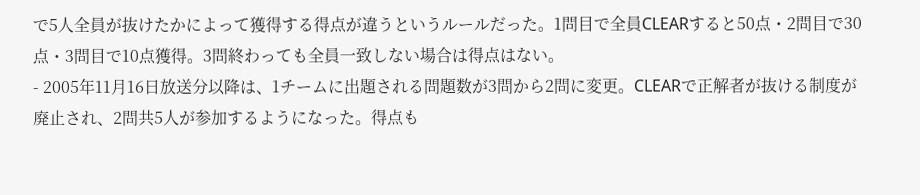で5人全員が抜けたかによって獲得する得点が違うというルールだった。1問目で全員CLEARすると50点・2問目で30点・3問目で10点獲得。3問終わっても全員一致しない場合は得点はない。
- 2005年11月16日放送分以降は、1チームに出題される問題数が3問から2問に変更。CLEARで正解者が抜ける制度が廃止され、2問共5人が参加するようになった。得点も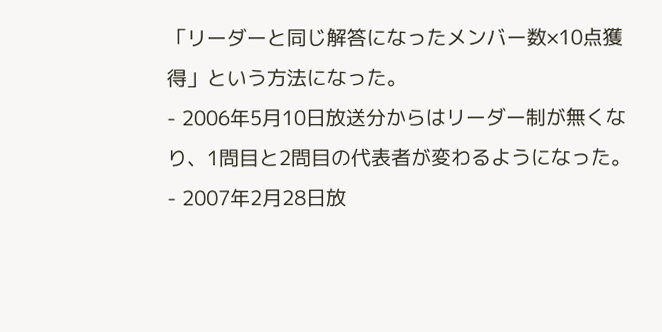「リーダーと同じ解答になったメンバー数×10点獲得」という方法になった。
- 2006年5月10日放送分からはリーダー制が無くなり、1問目と2問目の代表者が変わるようになった。
- 2007年2月28日放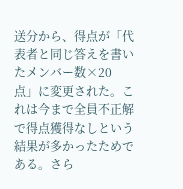送分から、得点が「代表者と同じ答えを書いたメンバー数×20点」に変更された。これは今まで全員不正解で得点獲得なしという結果が多かったためである。さら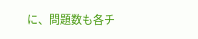に、問題数も各チ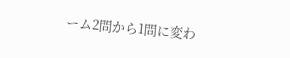ーム2問から1問に変わ